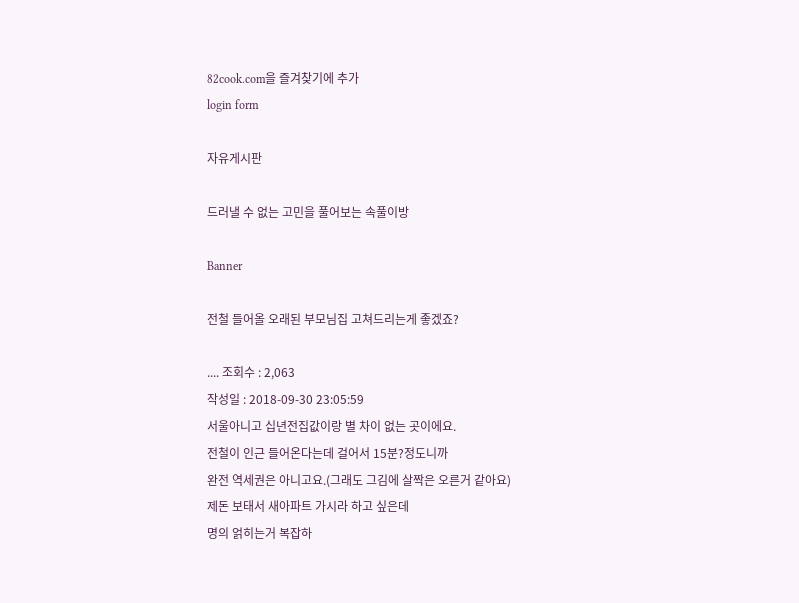82cook.com을 즐겨찾기에 추가
login form

자유게시판

드러낼 수 없는 고민을 풀어보는 속풀이방

Banner

전철 들어올 오래된 부모님집 고쳐드리는게 좋겠죠?

.... 조회수 : 2,063
작성일 : 2018-09-30 23:05:59
서울아니고 십년전집값이랑 별 차이 없는 곳이에요.
전철이 인근 들어온다는데 걸어서 15분?정도니까
완전 역세권은 아니고요.(그래도 그김에 살짝은 오른거 같아요)
제돈 보태서 새아파트 가시라 하고 싶은데
명의 얽히는거 복잡하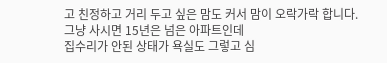고 친정하고 거리 두고 싶은 맘도 커서 맘이 오락가락 합니다.
그냥 사시면 15년은 넘은 아파트인데
집수리가 안된 상태가 욕실도 그렇고 심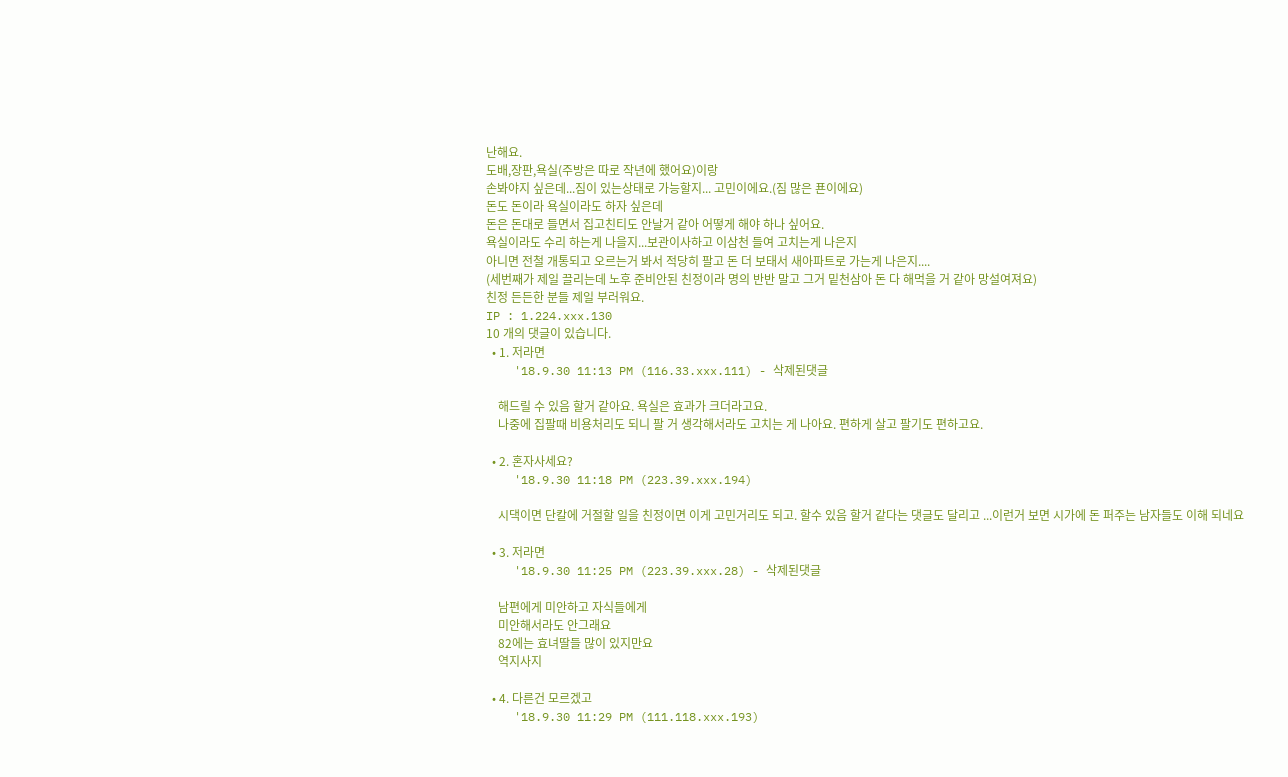난해요.
도배,장판,욕실(주방은 따로 작년에 했어요)이랑
손봐야지 싶은데...짐이 있는상태로 가능할지... 고민이에요.(짐 많은 푠이에요)
돈도 돈이라 욕실이라도 하자 싶은데
돈은 돈대로 들면서 집고친티도 안날거 같아 어떻게 해야 하나 싶어요.
욕실이라도 수리 하는게 나을지...보관이사하고 이삼천 들여 고치는게 나은지
아니면 전철 개통되고 오르는거 봐서 적당히 팔고 돈 더 보태서 새아파트로 가는게 나은지....
(세번째가 제일 끌리는데 노후 준비안된 친정이라 명의 반반 말고 그거 밑천삼아 돈 다 해먹을 거 같아 망설여져요)
친정 든든한 분들 제일 부러워요.
IP : 1.224.xxx.130
10 개의 댓글이 있습니다.
  • 1. 저라면
    '18.9.30 11:13 PM (116.33.xxx.111) - 삭제된댓글

    해드릴 수 있음 할거 같아요. 욕실은 효과가 크더라고요.
    나중에 집팔때 비용처리도 되니 팔 거 생각해서라도 고치는 게 나아요. 편하게 살고 팔기도 편하고요.

  • 2. 혼자사세요?
    '18.9.30 11:18 PM (223.39.xxx.194)

    시댁이면 단칼에 거절할 일을 친정이면 이게 고민거리도 되고. 할수 있음 할거 같다는 댓글도 달리고 ...이런거 보면 시가에 돈 퍼주는 남자들도 이해 되네요

  • 3. 저라면
    '18.9.30 11:25 PM (223.39.xxx.28) - 삭제된댓글

    남편에게 미안하고 자식들에게
    미안해서라도 안그래요
    82에는 효녀딸들 많이 있지만요
    역지사지

  • 4. 다른건 모르겠고
    '18.9.30 11:29 PM (111.118.xxx.193)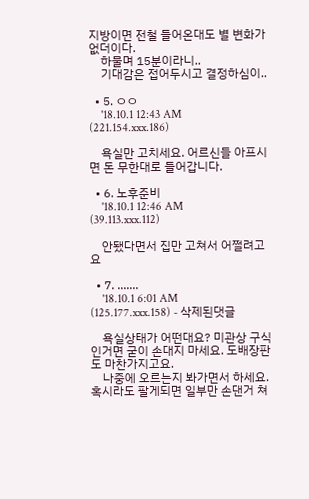지방이면 전철 들어온대도 별 변화가 없더이다.
    하물며 15분이라니..
    기대감은 접어두시고 결정하심이..

  • 5. ㅇㅇ
    '18.10.1 12:43 AM (221.154.xxx.186)

    욕실만 고치세요. 어르신들 아프시면 돈 무한대로 들어갑니다.

  • 6. 노후준비
    '18.10.1 12:46 AM (39.113.xxx.112)

    안됐다면서 집만 고쳐서 어쩔려고요

  • 7. .......
    '18.10.1 6:01 AM (125.177.xxx.158) - 삭제된댓글

    욕실상태가 어떤대요? 미관상 구식인거면 굳이 손대지 마세요. 도배장판도 마찬가지고요.
    나중에 오르는지 봐가면서 하세요. 혹시라도 팔게되면 일부만 손댄거 쳐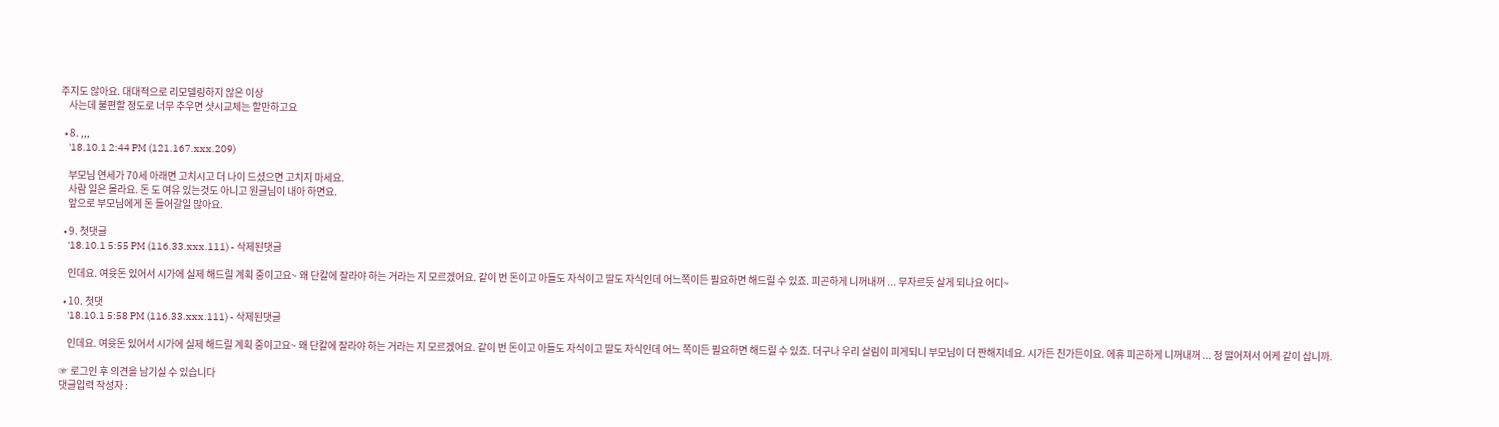주지도 않아요. 대대적으로 리모델링하지 않은 이상
    사는데 불편할 정도로 너무 추우면 샷시교체는 할만하고요

  • 8. ,,,
    '18.10.1 2:44 PM (121.167.xxx.209)

    부모님 연세가 70세 아래면 고치시고 더 나이 드셨으면 고치지 마세요.
    사람 일은 몰라요. 돈 도 여유 있는것도 아니고 원글님이 내아 하면요.
    앞으로 부모님에게 돈 들어갈일 많아요.

  • 9. 첫댓글
    '18.10.1 5:55 PM (116.33.xxx.111) - 삭제된댓글

    인데요. 여윳돈 있어서 시가에 실제 해드릴 계획 중이고요~ 왜 단칼에 잘라야 하는 거라는 지 모르겠어요. 같이 번 돈이고 아들도 자식이고 딸도 자식인데 어느쪽이든 필요하면 해드릴 수 있죠. 피곤하게 니꺼내꺼 ... 무자르듯 살게 되나요 어디~

  • 10. 첫댓
    '18.10.1 5:58 PM (116.33.xxx.111) - 삭제된댓글

    인데요. 여윳돈 있어서 시가에 실제 해드릴 계획 중이고요~ 왜 단칼에 잘라야 하는 거라는 지 모르겠어요. 같이 번 돈이고 아들도 자식이고 딸도 자식인데 어느 쪽이든 필요하면 해드릴 수 있죠. 더구나 우리 살림이 피게되니 부모님이 더 짠해지네요. 시가든 친가든이요. 에휴 피곤하게 니꺼내꺼 ... 정 떨어져서 어케 같이 삽니까.

☞ 로그인 후 의견을 남기실 수 있습니다
댓글입력 작성자 :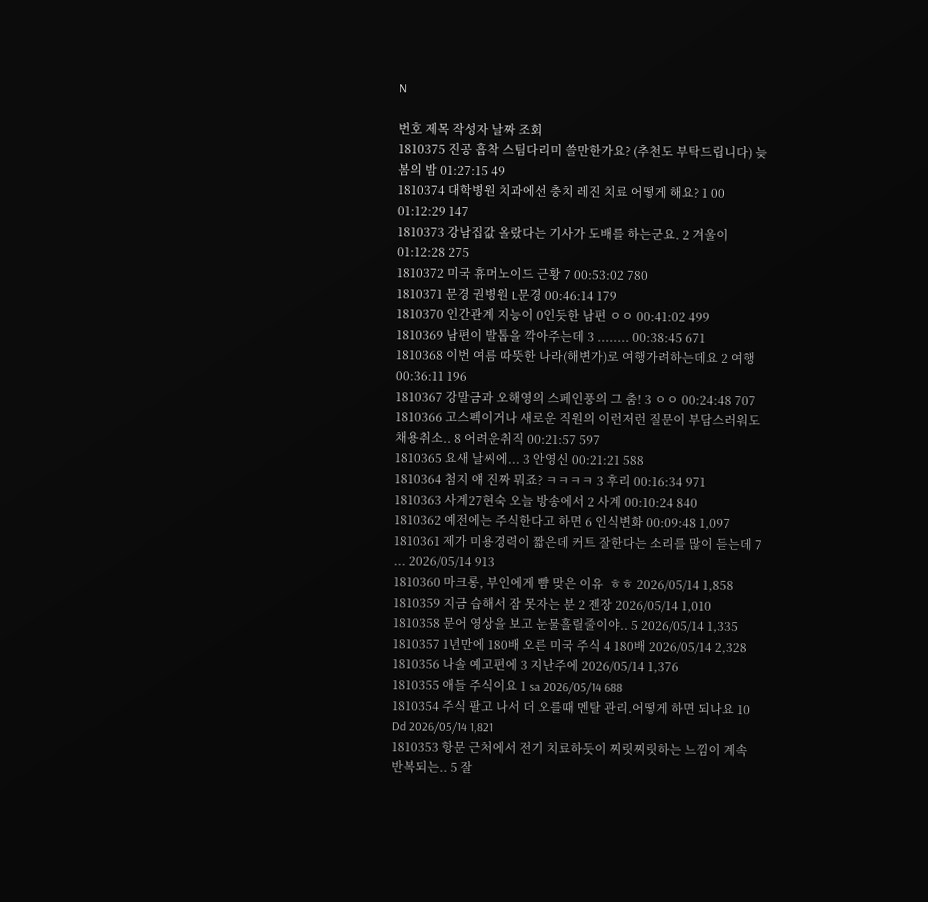N

번호 제목 작성자 날짜 조회
1810375 진공 흡착 스팀다리미 쓸만한가요? (추천도 부탁드립니다) 늦봄의 밤 01:27:15 49
1810374 대학병원 치과에선 충치 레진 치료 어떻게 해요? 1 00 01:12:29 147
1810373 강남집값 올랐다는 기사가 도배를 하는군요. 2 겨울이 01:12:28 275
1810372 미국 휴머노이드 근황 7 00:53:02 780
1810371 문경 권병원 L문경 00:46:14 179
1810370 인간관계 지능이 0인듯한 남편 ㅇㅇ 00:41:02 499
1810369 남편이 발톱을 깍아주는데 3 ........ 00:38:45 671
1810368 이번 여름 따뜻한 나라(해변가)로 여행가려하는데요 2 여행 00:36:11 196
1810367 강말금과 오해영의 스페인풍의 그 춤! 3 ㅇㅇ 00:24:48 707
1810366 고스펙이거나 새로운 직원의 이런저런 질문이 부담스러워도 채용취소.. 8 어려운취직 00:21:57 597
1810365 요새 날씨에... 3 안영신 00:21:21 588
1810364 첨지 얘 진짜 뭐죠? ㅋㅋㅋㅋ 3 후리 00:16:34 971
1810363 사계27현숙 오늘 방송에서 2 사계 00:10:24 840
1810362 예전에는 주식한다고 하면 6 인식변화 00:09:48 1,097
1810361 제가 미용경력이 짧은데 커트 잘한다는 소리를 많이 듣는데 7 ... 2026/05/14 913
1810360 마크롱, 부인에게 뺨 맞은 이유  ㅎㅎ 2026/05/14 1,858
1810359 지금 습해서 잠 못자는 분 2 젠장 2026/05/14 1,010
1810358 문어 영상을 보고 눈물흘릴줄이야.. 5 2026/05/14 1,335
1810357 1년만에 180배 오른 미국 주식 4 180배 2026/05/14 2,328
1810356 나솔 예고편에 3 지난주에 2026/05/14 1,376
1810355 애들 주식이요 1 sa 2026/05/14 688
1810354 주식 팔고 나서 더 오를때 멘탈 관리.어떻게 하면 되나요 10 Dd 2026/05/14 1,821
1810353 항문 근처에서 전기 치료하듯이 찌릿찌릿하는 느낌이 계속 반복되는.. 5 잘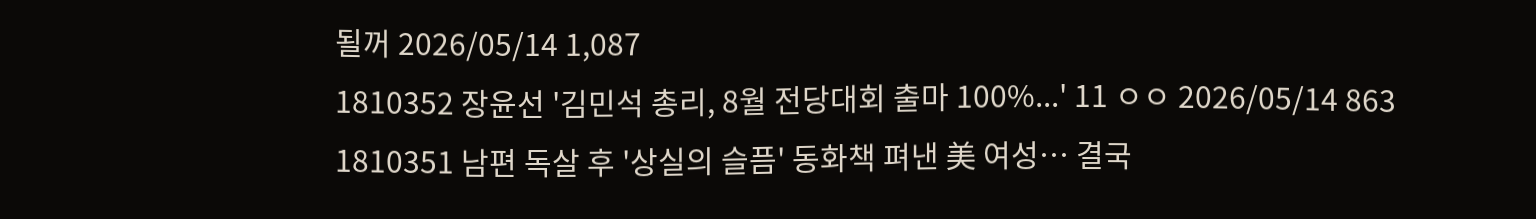될꺼 2026/05/14 1,087
1810352 장윤선 '김민석 총리, 8월 전당대회 출마 100%...' 11 ㅇㅇ 2026/05/14 863
1810351 남편 독살 후 '상실의 슬픔' 동화책 펴낸 美 여성… 결국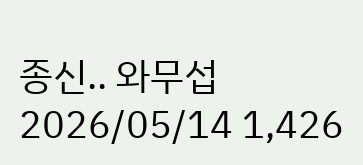종신.. 와무섭 2026/05/14 1,426